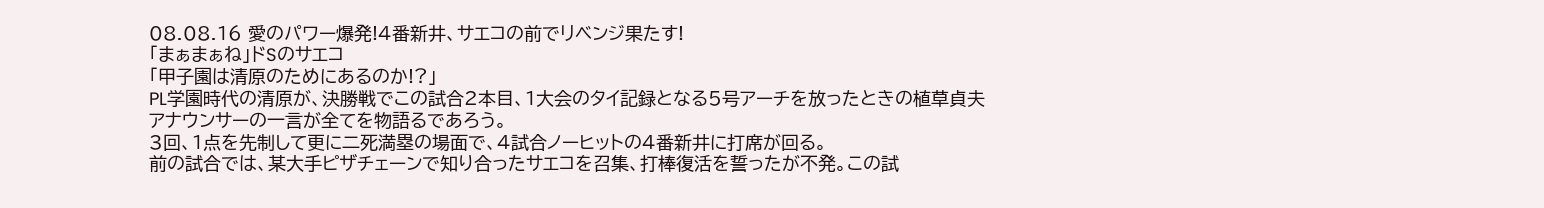08.08.16 愛のパワー爆発!4番新井、サエコの前でリベンジ果たす!
「まぁまぁね」ドSのサエコ
「甲子園は清原のためにあるのか!?」
PL学園時代の清原が、決勝戦でこの試合2本目、1大会のタイ記録となる5号アーチを放ったときの植草貞夫アナウンサーの一言が全てを物語るであろう。
3回、1点を先制して更に二死満塁の場面で、4試合ノーヒットの4番新井に打席が回る。
前の試合では、某大手ピザチェーンで知り合ったサエコを召集、打棒復活を誓ったが不発。この試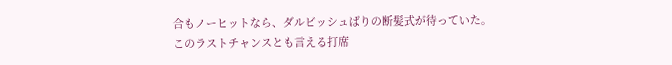合もノーヒットなら、ダルビッシュばりの断髪式が待っていた。
このラストチャンスとも言える打席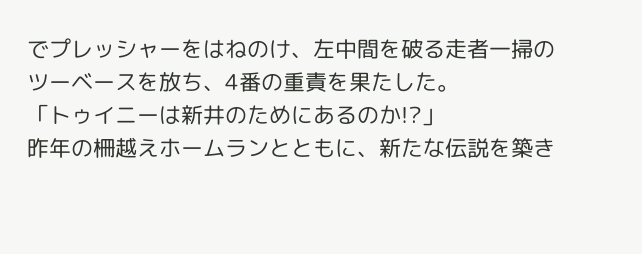でプレッシャーをはねのけ、左中間を破る走者一掃のツーベースを放ち、4番の重責を果たした。
「トゥイニーは新井のためにあるのか!?」
昨年の柵越えホームランとともに、新たな伝説を築き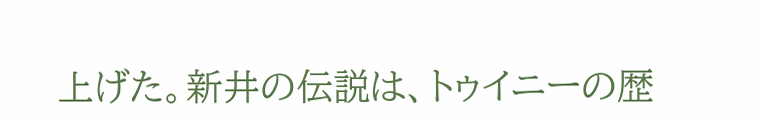上げた。新井の伝説は、トゥイニーの歴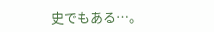史でもある…。